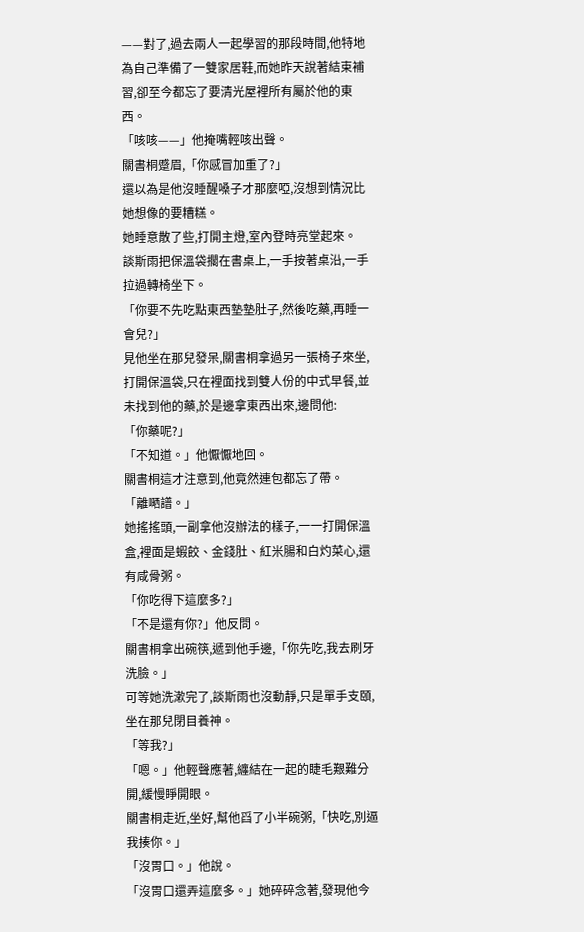——對了,過去兩人一起學習的那段時間,他特地為自己準備了一雙家居鞋,而她昨天說著結束補習,卻至今都忘了要清光屋裡所有屬於他的東西。
「咳咳——」他掩嘴輕咳出聲。
關書桐蹙眉,「你感冒加重了?」
還以為是他沒睡醒嗓子才那麼啞,沒想到情況比她想像的要糟糕。
她睡意散了些,打開主燈,室內登時亮堂起來。
談斯雨把保溫袋擱在書桌上,一手按著桌沿,一手拉過轉椅坐下。
「你要不先吃點東西墊墊肚子,然後吃藥,再睡一會兒?」
見他坐在那兒發呆,關書桐拿過另一張椅子來坐,打開保溫袋,只在裡面找到雙人份的中式早餐,並未找到他的藥,於是邊拿東西出來,邊問他:
「你藥呢?」
「不知道。」他懨懨地回。
關書桐這才注意到,他竟然連包都忘了帶。
「離嗮譜。」
她搖搖頭,一副拿他沒辦法的樣子,一一打開保溫盒,裡面是蝦餃、金錢肚、紅米腸和白灼菜心,還有咸骨粥。
「你吃得下這麼多?」
「不是還有你?」他反問。
關書桐拿出碗筷,遞到他手邊,「你先吃,我去刷牙洗臉。」
可等她洗漱完了,談斯雨也沒動靜,只是單手支頤,坐在那兒閉目養神。
「等我?」
「嗯。」他輕聲應著,纏結在一起的睫毛艱難分開,緩慢睜開眼。
關書桐走近,坐好,幫他舀了小半碗粥,「快吃,別逼我揍你。」
「沒胃口。」他說。
「沒胃口還弄這麼多。」她碎碎念著,發現他今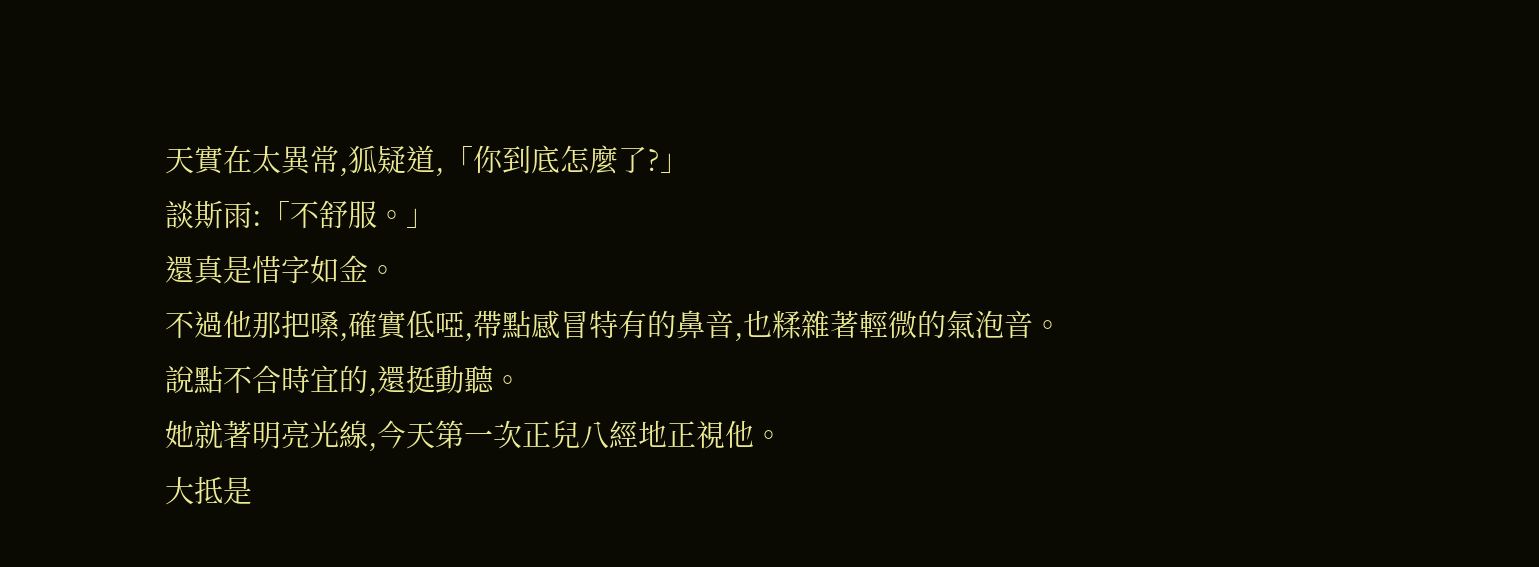天實在太異常,狐疑道,「你到底怎麼了?」
談斯雨:「不舒服。」
還真是惜字如金。
不過他那把嗓,確實低啞,帶點感冒特有的鼻音,也糅雜著輕微的氣泡音。
說點不合時宜的,還挺動聽。
她就著明亮光線,今天第一次正兒八經地正視他。
大抵是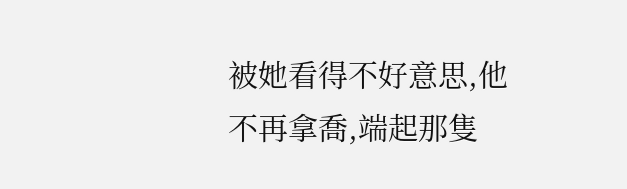被她看得不好意思,他不再拿喬,端起那隻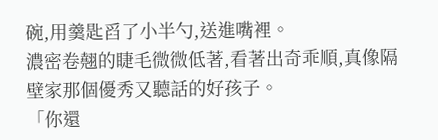碗,用羹匙舀了小半勺,送進嘴裡。
濃密卷翹的睫毛微微低著,看著出奇乖順,真像隔壁家那個優秀又聽話的好孩子。
「你還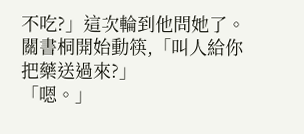不吃?」這次輪到他問她了。
關書桐開始動筷,「叫人給你把藥送過來?」
「嗯。」